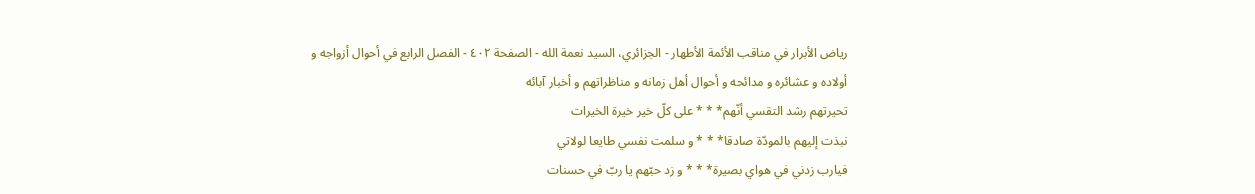رياض الأبرار في مناقب الأئمة الأطهار - الجزائري، السيد نعمة الله - الصفحة ٤٠٢ - الفصل الرابع في أحوال أزواجه و أولاده و عشائره و مدائحه و أحوال أهل زمانه و مناظراتهم و أخبار آبائه
تحيرتهم رشد التقسي أنّهم* * * على كلّ خير خيرة الخيرات
نبذت إليهم بالمودّة صادقا* * * و سلمت نفسي طايعا لولاتي
فيارب زدني في هواي بصيرة* * * و زد حبّهم يا ربّ في حسنات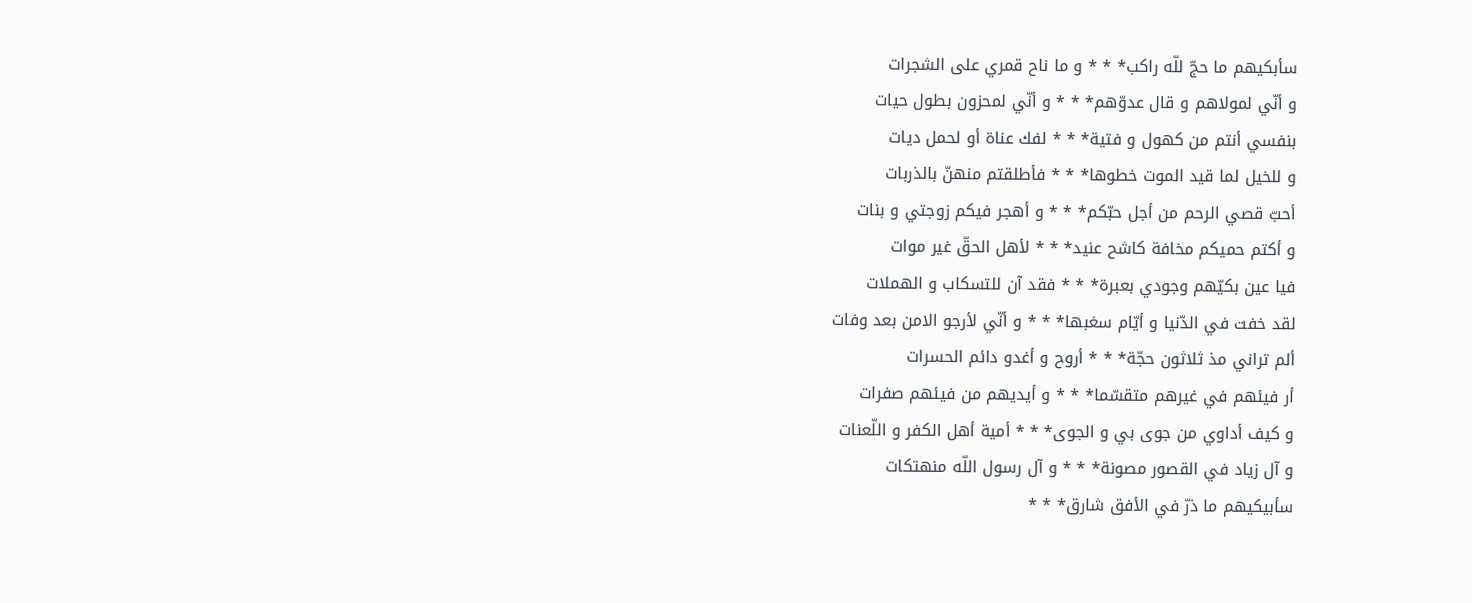سأبكيهم ما حجّ للّه راكب* * * و ما ناح قمري على الشجرات
و أنّي لمولاهم و قال عدوّهم* * * و أنّي لمحزون بطول حيات
بنفسي أنتم من كهول و فتية* * * لفك عناة أو لحمل ديات
و للخيل لما قيد الموت خطوها* * * فأطلقتم منهنّ بالذربات
أحبّ قصي الرحم من أجل حبّكم* * * و أهجر فيكم زوجتي و بنات
و أكتم حميكم مخافة كاشح عنيد* * * لأهل الحقّ غير موات
فيا عين بكيّهم وجودي بعبرة* * * فقد آن للتسكاب و الهملات
لقد خفت في الدّنيا و أيّام سغبها* * * و أنّي لأرجو الامن بعد وفات
ألم تراني مذ ثلاثون حجّة* * * أروح و أغدو دائم الحسرات
أر فيئهم في غيرهم متقسّما* * * و أيديهم من فيئهم صفرات
و كيف أداوي من جوى بي و الجوى* * * أمية أهل الكفر و اللّعنات
و آل زياد في القصور مصونة* * * و آل رسول اللّه منهتكات
سأبيكيهم ما ذرّ في الأفق شارق* * *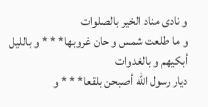و نادى مناد الخير بالصلوات
و ما طلعت شمس و حان غروبها* * * و بالليل أبكيهم و بالغدوات
ديار رسول اللّه أصبحن بلقعا* * * و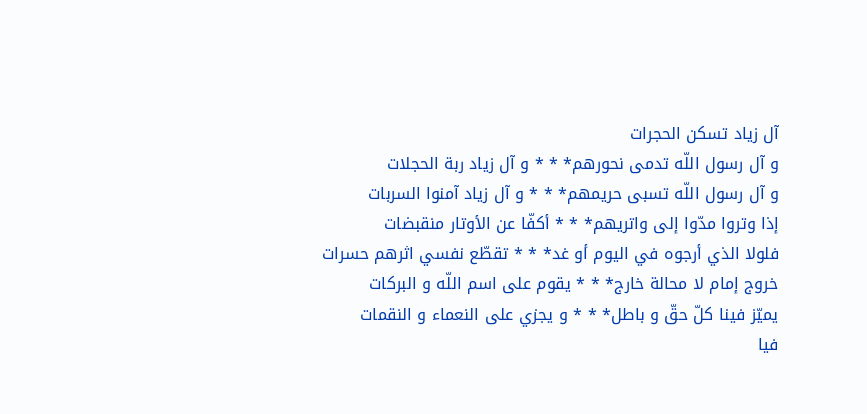آل زياد تسكن الحجرات
و آل رسول اللّه تدمى نحورهم* * * و آل زياد ربة الحجلات
و آل رسول اللّه تسبى حريمهم* * * و آل زياد آمنوا السربات
إذا وتروا مدّوا إلى واتريهم* * * أكفّا عن الأوتار منقبضات
فلولا الذي أرجوه في اليوم أو غد* * * تقطّع نفسي اثرهم حسرات
خروج إمام لا محالة خارج* * * يقوم على اسم اللّه و البركات
يميّز فينا كلّ حقّ و باطل* * * و يجزي على النعماء و النقمات
فيا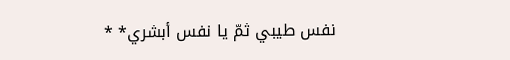نفس طيبي ثمّ يا نفس أبشري* *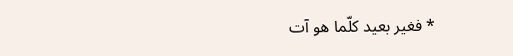* فغير بعيد كلّما هو آت